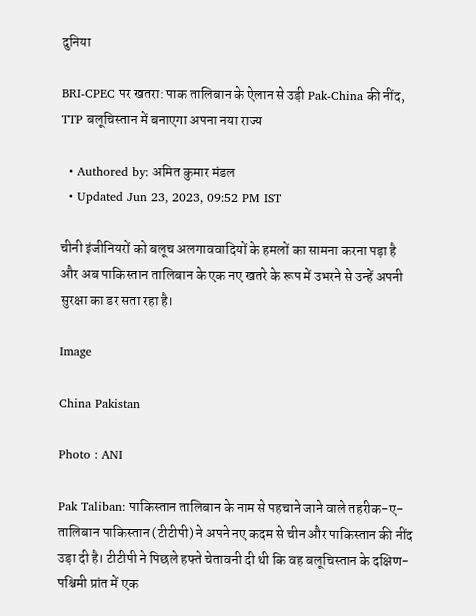दुनिया

BRI-CPEC पर खतरा: पाक तालिबान के ऐलान से उड़ी Pak-China की नींद, TTP बलूचिस्तान में बनाएगा अपना नया राज्य

  • Authored by: अमित कुमार मंडल
  • Updated Jun 23, 2023, 09:52 PM IST

चीनी इंजीनियरों को बलूच अलगाववादियों के हमलों का सामना करना पड़ा है और अब पाकिस्तान तालिबान के एक नए खतरे के रूप में उभरने से उन्हें अपनी सुरक्षा का डर सता रहा है।

Image

China Pakistan

Photo : ANI

Pak Taliban: पाकिस्तान तालिबान के नाम से पहचाने जाने वाले तहरीक-ए-तालिबान पाकिस्तान (टीटीपी) ने अपने नए कदम से चीन और पाकिस्तान की नींद उड़ा दी है। टीटीपी ने पिछले हफ्ते चेतावनी दी थी कि वह बलूचिस्तान के दक्षिण-पश्चिमी प्रांत में एक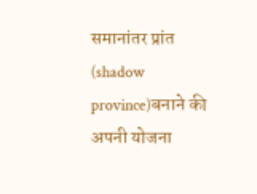समानांतर प्रांत (shadow province)बनाने की अपनी योजना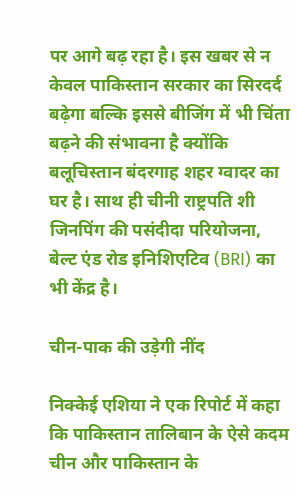पर आगे बढ़ रहा है। इस खबर से न केवल पाकिस्तान सरकार का सिरदर्द बढ़ेगा बल्कि इससे बीजिंग में भी चिंता बढ़ने की संभावना है क्योंकि बलूचिस्तान बंदरगाह शहर ग्वादर का घर है। साथ ही चीनी राष्ट्रपति शी जिनपिंग की पसंदीदा परियोजना, बेल्ट एंड रोड इनिशिएटिव (BRI) का भी केंद्र है।

चीन-पाक की उड़ेगी नींद

निक्केई एशिया ने एक रिपोर्ट में कहा कि पाकिस्तान तालिबान के ऐसे कदम चीन और पाकिस्तान के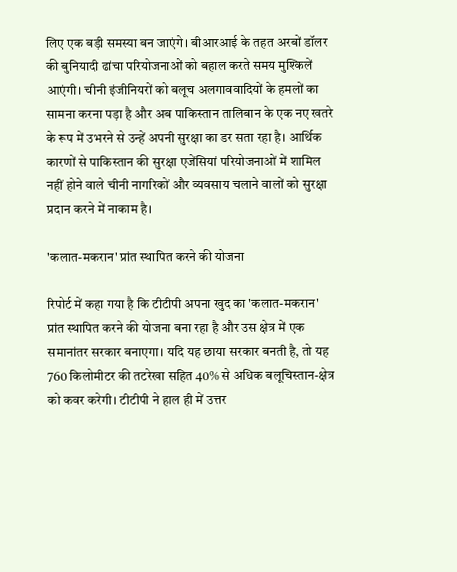लिए एक बड़ी समस्या बन जाएंगे। बीआरआई के तहत अरबों डॉलर की बुनियादी ढांचा परियोजनाओं को बहाल करते समय मुश्किलें आएंगी। चीनी इंजीनियरों को बलूच अलगाववादियों के हमलों का सामना करना पड़ा है और अब पाकिस्तान तालिबान के एक नए खतरे के रूप में उभरने से उन्हें अपनी सुरक्षा का डर सता रहा है। आर्थिक कारणों से पाकिस्तान की सुरक्षा एजेंसियां परियोजनाओं में शामिल नहीं होने वाले चीनी नागरिकों और व्यवसाय चलाने वालों को सुरक्षा प्रदान करने में नाकाम है।

'कलात-मकरान' प्रांत स्थापित करने की योजना

रिपोर्ट में कहा गया है कि टीटीपी अपना खुद का 'कलात-मकरान' प्रांत स्थापित करने की योजना बना रहा है और उस क्षेत्र में एक समानांतर सरकार बनाएगा। यदि यह छाया सरकार बनती है, तो यह 760 किलोमीटर की तटरेखा सहित 40% से अधिक बलूचिस्तान-क्षेत्र को कवर करेगी। टीटीपी ने हाल ही में उत्तर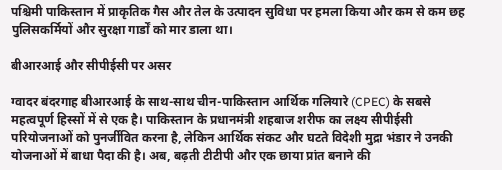पश्चिमी पाकिस्तान में प्राकृतिक गैस और तेल के उत्पादन सुविधा पर हमला किया और कम से कम छह पुलिसकर्मियों और सुरक्षा गार्डों को मार डाला था।

बीआरआई और सीपीईसी पर असर

ग्वादर बंदरगाह बीआरआई के साथ-साथ चीन-पाकिस्तान आर्थिक गलियारे (CPEC) के सबसे महत्वपूर्ण हिस्सों में से एक है। पाकिस्तान के प्रधानमंत्री शहबाज शरीफ का लक्ष्य सीपीईसी परियोजनाओं को पुनर्जीवित करना है, लेकिन आर्थिक संकट और घटते विदेशी मुद्रा भंडार ने उनकी योजनाओं में बाधा पैदा की है। अब, बढ़ती टीटीपी और एक छाया प्रांत बनाने की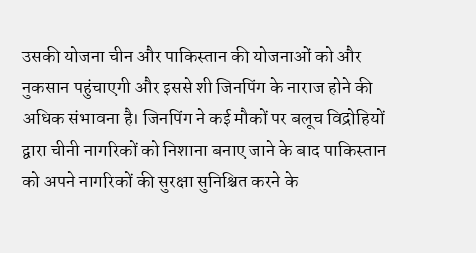उसकी योजना चीन और पाकिस्तान की योजनाओं को और नुकसान पहुंचाएगी और इससे शी जिनपिंग के नाराज होने की अधिक संभावना है। जिनपिंग ने कई मौकों पर बलूच विद्रोहियों द्वारा चीनी नागरिकों को निशाना बनाए जाने के बाद पाकिस्तान को अपने नागरिकों की सुरक्षा सुनिश्चित करने के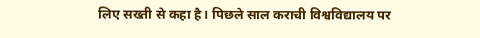लिए सख्ती से कहा है। पिछले साल कराची विश्वविद्यालय पर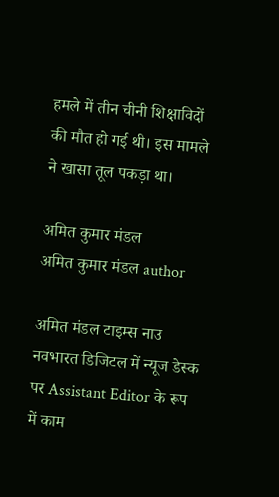हमले में तीन चीनी शिक्षाविदों की मौत हो गई थी। इस मामले ने खासा तूल पकड़ा था।

अमित कुमार मंडल
अमित कुमार मंडल author

अमित मंडल टाइम्स नाउ नवभारत डिजिटल में न्यूज डेस्क पर Assistant Editor के रूप में काम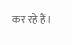कर रहे हैं।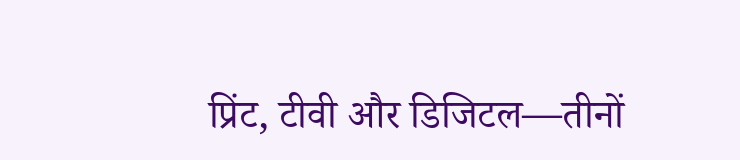प्रिंट, टीवी और डिजिटल—तीनों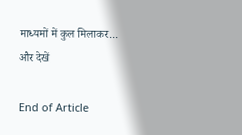माध्यमों में कुल मिलाकर... और देखें

End of Article